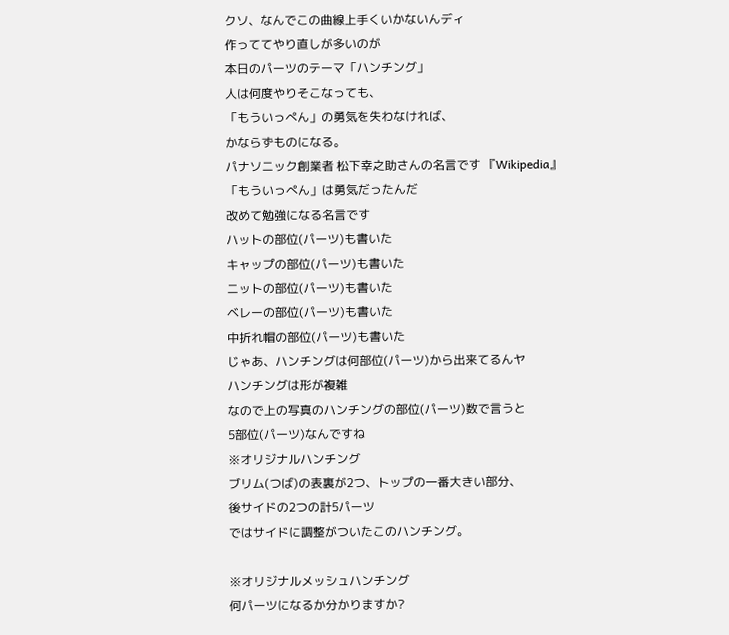クソ、なんでこの曲線上手くいかないんディ
作っててやり直しが多いのが
本日のパーツのテーマ「ハンチング」
人は何度やりそこなっても、
「もういっぺん」の勇気を失わなければ、
かならずものになる。
パナソニック創業者 松下幸之助さんの名言です 『Wikipedia』
「もういっぺん」は勇気だったんだ
改めて勉強になる名言です
ハットの部位(パーツ)も書いた
キャップの部位(パーツ)も書いた
ニットの部位(パーツ)も書いた
ベレーの部位(パーツ)も書いた
中折れ帽の部位(パーツ)も書いた
じゃあ、ハンチングは何部位(パーツ)から出来てるんヤ
ハンチングは形が複雑
なので上の写真のハンチングの部位(パーツ)数で言うと
5部位(パーツ)なんですね
※オリジナルハンチング
ブリム(つば)の表裏が2つ、トップの一番大きい部分、
後サイドの2つの計5パーツ
ではサイドに調整がついたこのハンチング。

※オリジナルメッシュハンチング
何パーツになるか分かりますか?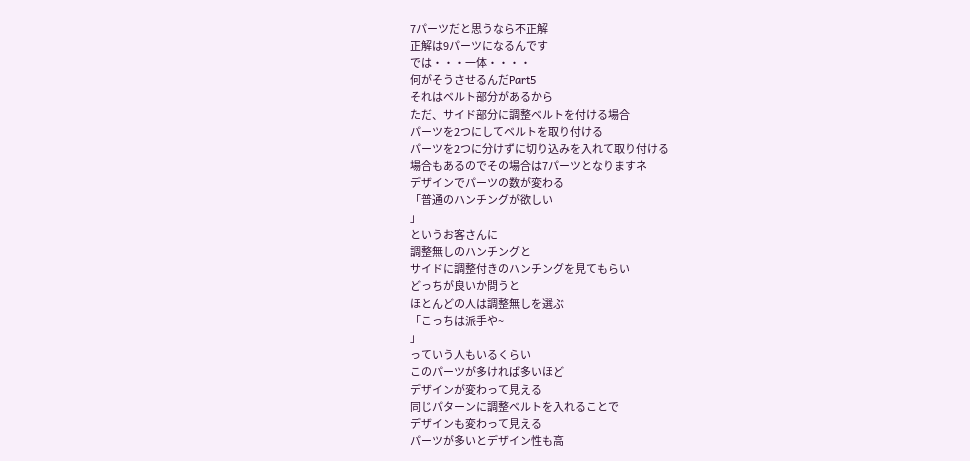7パーツだと思うなら不正解
正解は9パーツになるんです
では・・・一体・・・・
何がそうさせるんだPart5
それはベルト部分があるから
ただ、サイド部分に調整ベルトを付ける場合
パーツを2つにしてベルトを取り付ける
パーツを2つに分けずに切り込みを入れて取り付ける
場合もあるのでその場合は7パーツとなりますネ
デザインでパーツの数が変わる
「普通のハンチングが欲しい
」
というお客さんに
調整無しのハンチングと
サイドに調整付きのハンチングを見てもらい
どっちが良いか問うと
ほとんどの人は調整無しを選ぶ
「こっちは派手や~
」
っていう人もいるくらい
このパーツが多ければ多いほど
デザインが変わって見える
同じパターンに調整ベルトを入れることで
デザインも変わって見える
パーツが多いとデザイン性も高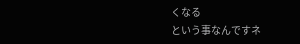くなる
という事なんですネ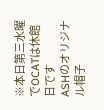※本日第三水曜でOCATは休館日です
ASHのオリジナル帽子